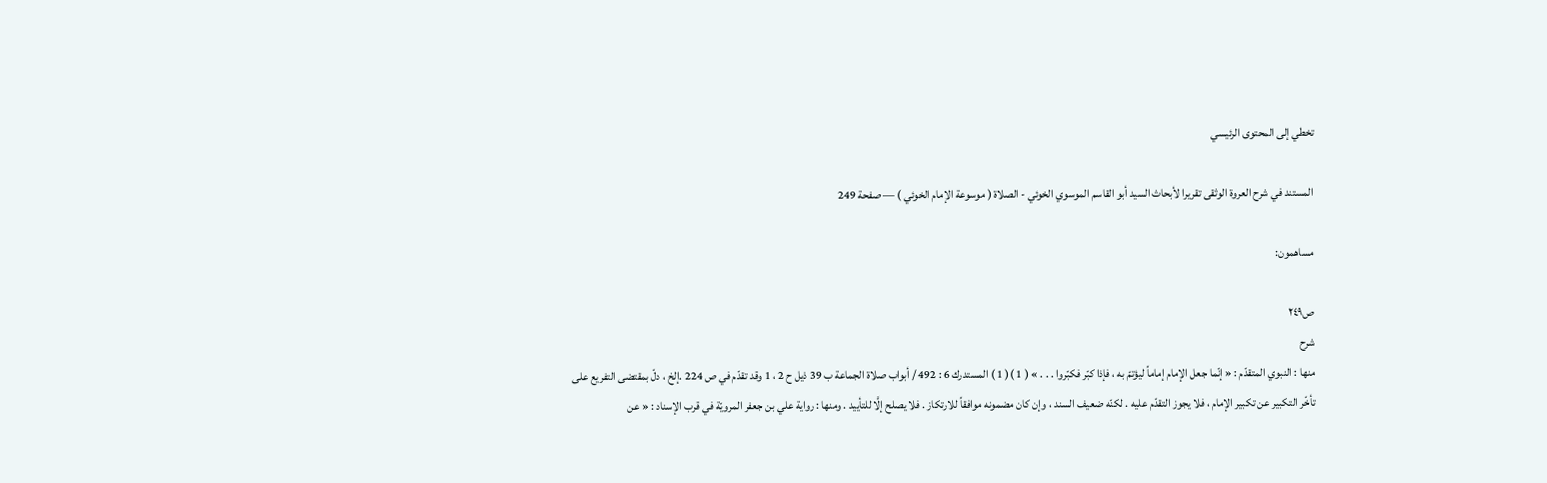تخطي إلى المحتوى الرئيسي

المستند في شرح العروة الوثقى تقريرا لأبحاث السيد أبو القاسم الموسوي الخوئي - الصلاة ( موسوعة الإمام الخوئي ) — صفحة 249

مساهمون:

ص٢٤٩
شرح
منها : النبوي المتقدّم : « إنّما جعل الإمام إماماً ليؤتمّ به ، فإذا كبّر فكبّروا . . . » ( 1 )( 1 ) المستدرك 6 : 492 / أبواب صلاة الجماعة ب 39 ذيل ح 2 ، 1 وقد تقدّم في ص 224 .إلخ ، دلّ بمقتضى التفريع على تأخّر التكبير عن تكبير الإمام ، فلا يجوز التقدّم عليه . لكنّه ضعيف السند ، وإن كان مضمونه موافقاً للارتكاز . فلا يصلح إلَّا للتأييد . ومنها : رواية علي بن جعفر المرويّة في قرب الإسناد : « عن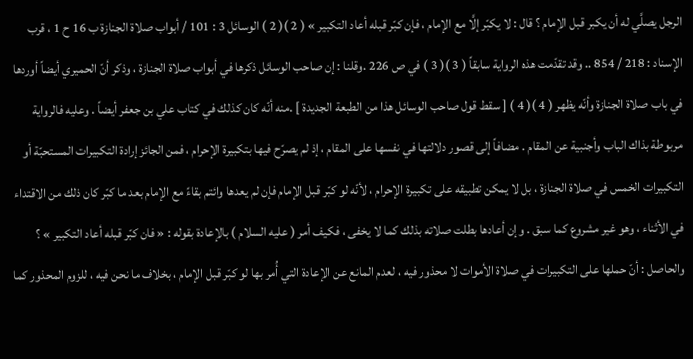الرجل يصلَّي له أن يكبر قبل الإمام ؟ قال : لا يكبّر إلَّا مع الإمام ، فإن كبّر قبله أعاد التكبير » ( 2 )( 2 ) الوسائل 3 : 101 / أبواب صلاة الجنازة ب 16 ح 1 ، قرب الإسناد : 218 / 854 .. وقد تقدّمت هذه الرواية سابقاً ( 3 )( 3 ) في ص 226 .وقلنا : إن صاحب الوسائل ذكرها في أبواب صلاة الجنازة ، وذكر أنّ الحميري أيضاً أوردها في باب صلاة الجنازة وأنّه يظهر ( 4 )( 4 ) [ سقط قول صاحب الوسائل هذا من الطبعة الجديدة ] .منه أنّه كان كذلك في كتاب علي بن جعفر أيضاً . وعليه فالرواية مربوطة بذاك الباب وأجنبية عن المقام . مضافاً إلى قصور دلالتها في نفسها على المقام ، إذ لم يصرّح فيها بتكبيرة الإحرام ، فمن الجائز إرادة التكبيرات المستحبّة أو التكبيرات الخمس في صلاة الجنازة ، بل لا يمكن تطبيقه على تكبيرة الإحرام ، لأنّه لو كبّر قبل الإمام فإن لم يعدها وائتم بقاءً مع الإمام بعد ما كبّر كان ذلك من الاقتداء في الأثناء ، وهو غير مشروع كما سبق . وإن أعادها بطلت صلاته بذلك كما لا يخفى ، فكيف أمر ( عليه السلام ) بالإعادة بقوله : « فان كبّر قبله أعاد التكبير » ؟ والحاصل : أنّ حملها على التكبيرات في صلاة الأموات لا محذور فيه ، لعدم المانع عن الإعادة التي أُمر بها لو كبّر قبل الإمام ، بخلاف ما نحن فيه ، للزوم المحذور كما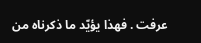عرفت . فهذا يؤيّد ما ذكرناه من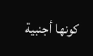كونها أجنبية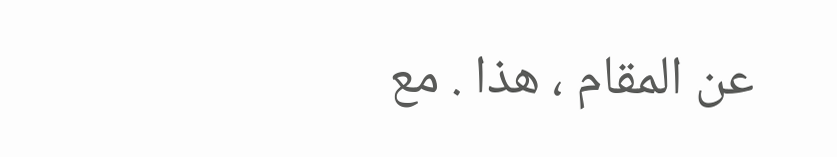عن المقام ، هذا . مع